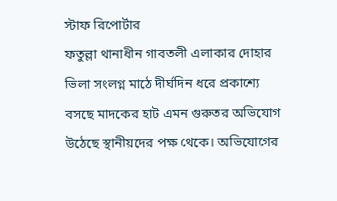স্টাফ রিপোর্টার
ফতুল্লা থানাধীন গাবতলী এলাকার দোহার ভিলা সংলগ্ন মাঠে দীর্ঘদিন ধরে প্রকাশ্যে বসছে মাদকের হাট এমন গুরুতর অভিযোগ উঠেছে স্থানীয়দের পক্ষ থেকে। অভিযোগের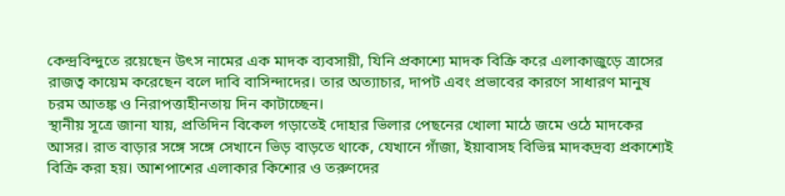কেন্দ্রবিন্দুতে রয়েছেন উৎস নামের এক মাদক ব্যবসায়ী, যিনি প্রকাশ্যে মাদক বিক্রি করে এলাকাজুড়ে ত্রাসের রাজত্ব কায়েম করেছেন বলে দাবি বাসিন্দাদের। তার অত্যাচার, দাপট এবং প্রভাবের কারণে সাধারণ মানুষ চরম আতঙ্ক ও নিরাপত্তাহীনতায় দিন কাটাচ্ছেন।
স্থানীয় সূত্রে জানা যায়, প্রতিদিন বিকেল গড়াতেই দোহার ভিলার পেছনের খোলা মাঠে জমে ওঠে মাদকের আসর। রাত বাড়ার সঙ্গে সঙ্গে সেখানে ভিড় বাড়তে থাকে, যেখানে গাঁজা, ইয়াবাসহ বিভিন্ন মাদকদ্রব্য প্রকাশ্যেই বিক্রি করা হয়। আশপাশের এলাকার কিশোর ও তরুণদের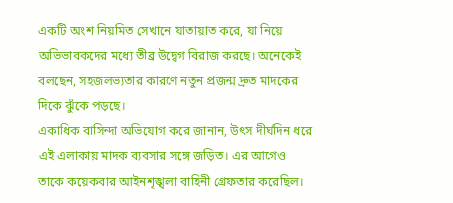একটি অংশ নিয়মিত সেখানে যাতায়াত করে, যা নিয়ে অভিভাবকদের মধ্যে তীব্র উদ্বেগ বিরাজ করছে। অনেকেই বলছেন, সহজলভ্যতার কারণে নতুন প্রজন্ম দ্রুত মাদকের দিকে ঝুঁকে পড়ছে।
একাধিক বাসিন্দা অভিযোগ করে জানান, উৎস দীর্ঘদিন ধরে এই এলাকায় মাদক ব্যবসার সঙ্গে জড়িত। এর আগেও তাকে কয়েকবার আইনশৃঙ্খলা বাহিনী গ্রেফতার করেছিল।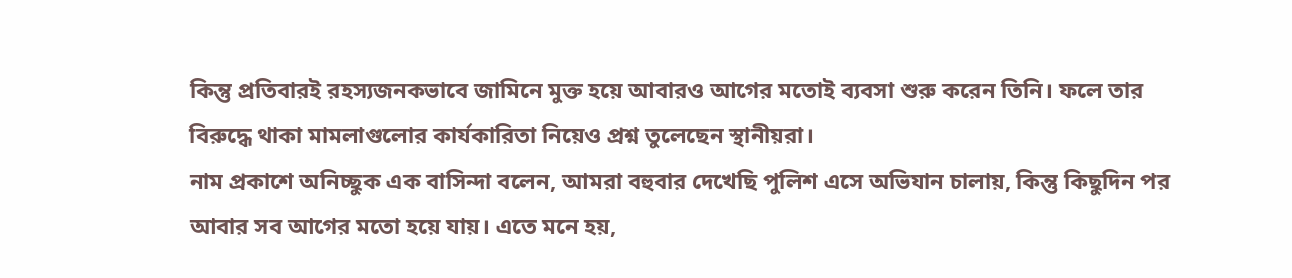কিন্তু প্রতিবারই রহস্যজনকভাবে জামিনে মুক্ত হয়ে আবারও আগের মতোই ব্যবসা শুরু করেন তিনি। ফলে তার বিরুদ্ধে থাকা মামলাগুলোর কার্যকারিতা নিয়েও প্রশ্ন তুলেছেন স্থানীয়রা।
নাম প্রকাশে অনিচ্ছুক এক বাসিন্দা বলেন, আমরা বহুবার দেখেছি পুলিশ এসে অভিযান চালায়, কিন্তু কিছুদিন পর আবার সব আগের মতো হয়ে যায়। এতে মনে হয়,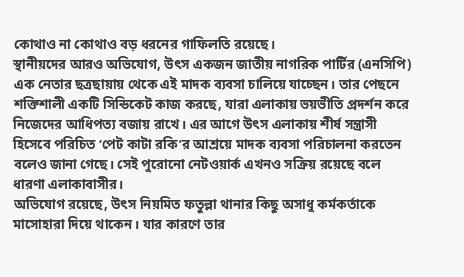কোথাও না কোথাও বড় ধরনের গাফিলতি রয়েছে।
স্থানীয়দের আরও অভিযোগ, উৎস একজন জাতীয় নাগরিক পার্টির (এনসিপি) এক নেতার ছত্রছায়ায় থেকে এই মাদক ব্যবসা চালিয়ে যাচ্ছেন। তার পেছনে শক্তিশালী একটি সিন্ডিকেট কাজ করছে, যারা এলাকায় ভয়ভীতি প্রদর্শন করে নিজেদের আধিপত্য বজায় রাখে। এর আগে উৎস এলাকায় শীর্ষ সন্ত্রাসী হিসেবে পরিচিত ‘পেট কাটা রকি’র আশ্রয়ে মাদক ব্যবসা পরিচালনা করতেন বলেও জানা গেছে। সেই পুরোনো নেটওয়ার্ক এখনও সক্রিয় রয়েছে বলে ধারণা এলাকাবাসীর।
অভিযোগ রয়েছে, উৎস নিয়মিত ফতুল্লা থানার কিছু অসাধু কর্মকর্তাকে মাসোহারা দিয়ে থাকেন। যার কারণে তার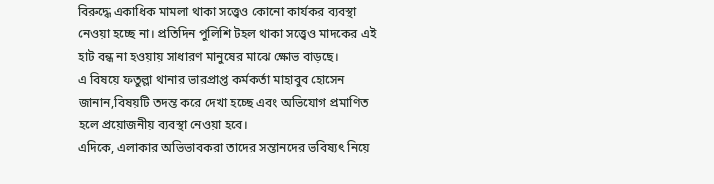বিরুদ্ধে একাধিক মামলা থাকা সত্ত্বেও কোনো কার্যকর ব্যবস্থা নেওয়া হচ্ছে না। প্রতিদিন পুলিশি টহল থাকা সত্ত্বেও মাদকের এই হাট বন্ধ না হওয়ায় সাধারণ মানুষের মাঝে ক্ষোভ বাড়ছে।
এ বিষয়ে ফতুল্লা থানার ভারপ্রাপ্ত কর্মকর্তা মাহাবুব হোসেন জানান,বিষয়টি তদন্ত করে দেখা হচ্ছে এবং অভিযোগ প্রমাণিত হলে প্রয়োজনীয় ব্যবস্থা নেওয়া হবে।
এদিকে, এলাকার অভিভাবকরা তাদের সন্তানদের ভবিষ্যৎ নিয়ে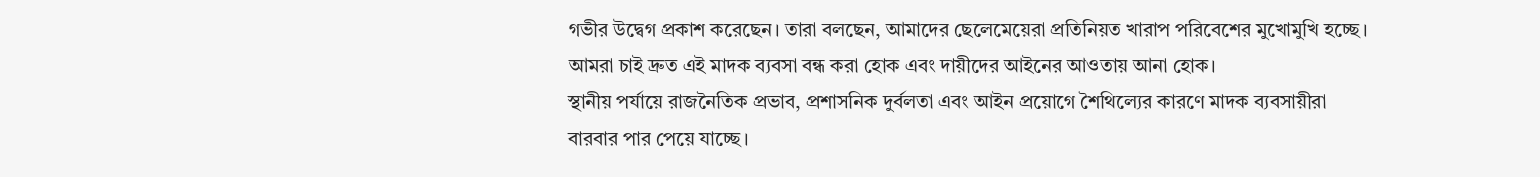গভীর উদ্বেগ প্রকাশ করেছেন। তারা বলছেন, আমাদের ছেলেমেয়েরা প্রতিনিয়ত খারাপ পরিবেশের মুখোমুখি হচ্ছে। আমরা চাই দ্রুত এই মাদক ব্যবসা বন্ধ করা হোক এবং দায়ীদের আইনের আওতায় আনা হোক।
স্থানীয় পর্যায়ে রাজনৈতিক প্রভাব, প্রশাসনিক দুর্বলতা এবং আইন প্রয়োগে শৈথিল্যের কারণে মাদক ব্যবসায়ীরা বারবার পার পেয়ে যাচ্ছে।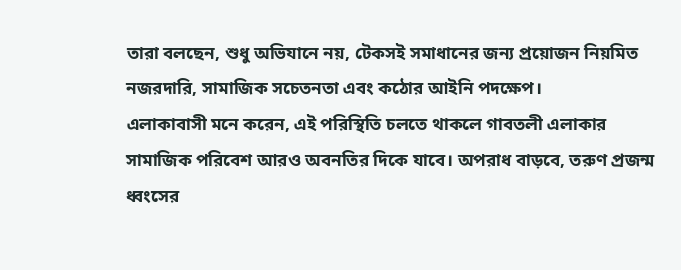তারা বলছেন, শুধু অভিযানে নয়, টেকসই সমাধানের জন্য প্রয়োজন নিয়মিত নজরদারি, সামাজিক সচেতনতা এবং কঠোর আইনি পদক্ষেপ।
এলাকাবাসী মনে করেন, এই পরিস্থিতি চলতে থাকলে গাবতলী এলাকার সামাজিক পরিবেশ আরও অবনতির দিকে যাবে। অপরাধ বাড়বে, তরুণ প্রজন্ম ধ্বংসের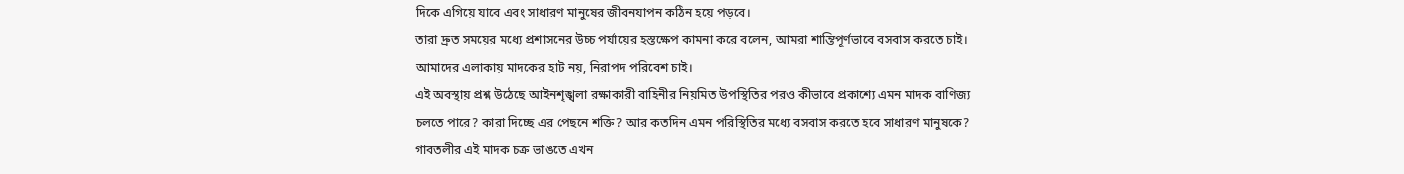দিকে এগিয়ে যাবে এবং সাধারণ মানুষের জীবনযাপন কঠিন হয়ে পড়বে।
তারা দ্রুত সময়ের মধ্যে প্রশাসনের উচ্চ পর্যায়ের হস্তক্ষেপ কামনা করে বলেন, আমরা শান্তিপূর্ণভাবে বসবাস করতে চাই। আমাদের এলাকায় মাদকের হাট নয়, নিরাপদ পরিবেশ চাই।
এই অবস্থায় প্রশ্ন উঠেছে আইনশৃঙ্খলা রক্ষাকারী বাহিনীর নিয়মিত উপস্থিতির পরও কীভাবে প্রকাশ্যে এমন মাদক বাণিজ্য চলতে পারে? কারা দিচ্ছে এর পেছনে শক্তি? আর কতদিন এমন পরিস্থিতির মধ্যে বসবাস করতে হবে সাধারণ মানুষকে?
গাবতলীর এই মাদক চক্র ভাঙতে এখন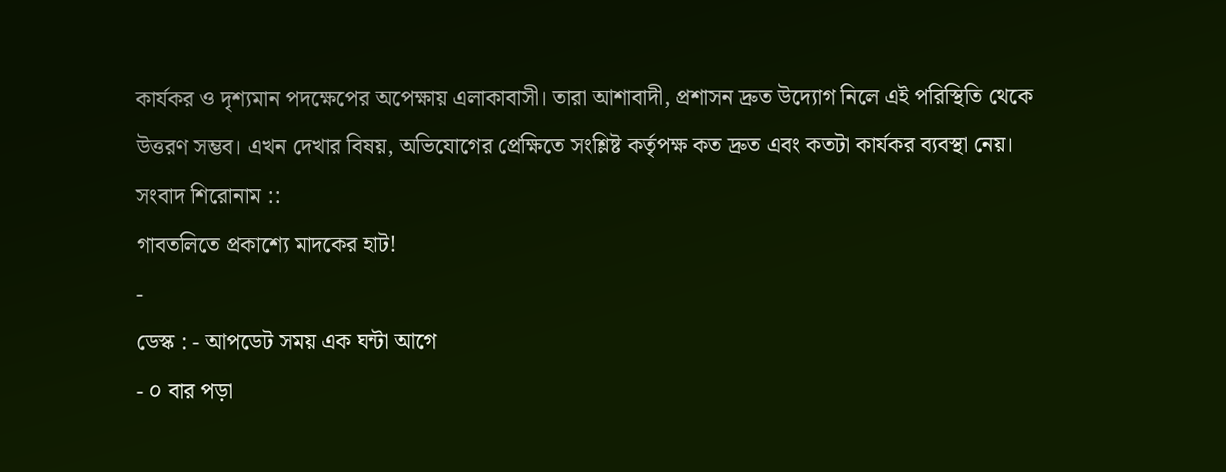কার্যকর ও দৃশ্যমান পদক্ষেপের অপেক্ষায় এলাকাবাসী। তারা আশাবাদী, প্রশাসন দ্রুত উদ্যোগ নিলে এই পরিস্থিতি থেকে উত্তরণ সম্ভব। এখন দেখার বিষয়, অভিযোগের প্রেক্ষিতে সংশ্লিষ্ট কর্তৃপক্ষ কত দ্রুত এবং কতটা কার্যকর ব্যবস্থা নেয়।
সংবাদ শিরোনাম ::
গাবতলিতে প্রকাশ্যে মাদকের হাট!
-
ডেস্ক : - আপডেট সময় এক ঘন্টা আগে
- ০ বার পড়া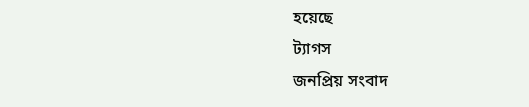হয়েছে
ট্যাগস
জনপ্রিয় সংবাদ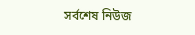সর্বশেষ নিউজ